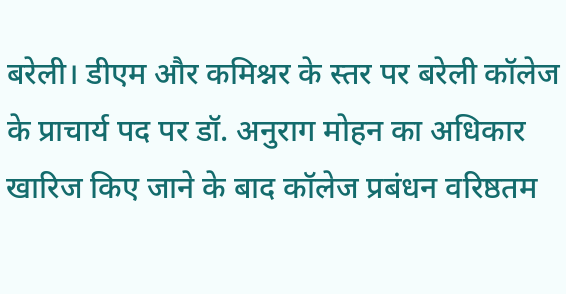बरेली। डीएम और कमिश्नर के स्तर पर बरेली कॉलेज के प्राचार्य पद पर डॉ. अनुराग मोहन का अधिकार खारिज किए जाने के बाद कॉलेज प्रबंधन वरिष्ठतम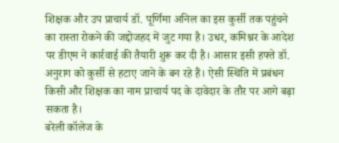शिक्षक और उप प्राचार्य डॉ. पूर्णिमा अनिल का इस कुर्सी तक पहुंचने का रास्ता रोकने की जद्दोजहद में जुट गया है। उधर, कमिश्नर के आदेश पर डीएम ने कार्रवाई की तैयारी शुरू कर दी है। आसार इसी हफ्ते डॉ. अनुराग को कुर्सी से हटाए जाने के बन रहे हैं। ऐसी स्थिति में प्रबंधन किसी और शिक्षक का नाम प्राचार्य पद के दावेदार के तौर पर आगे बढ़ा सकता है।
बरेली कॉलेज के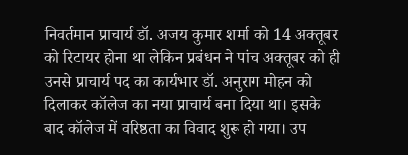निवर्तमान प्राचार्य डॉ. अजय कुमार शर्मा को 14 अक्तूबर को रिटायर होना था लेकिन प्रबंधन ने पांच अक्तूबर को ही उनसे प्राचार्य पद का कार्यभार डॉ. अनुराग मोहन को दिलाकर कॉलेज का नया प्राचार्य बना दिया था। इसके बाद कॉलेज में वरिष्ठता का विवाद शुरू हो गया। उप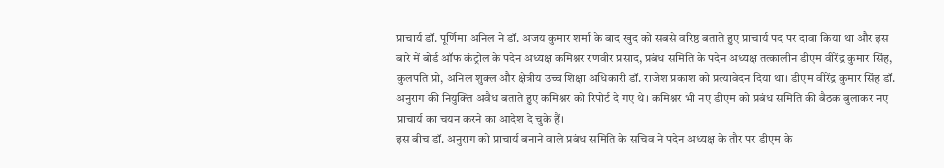प्राचार्य डॉ. पूर्णिमा अनिल ने डॉ. अजय कुमार शर्मा के बाद खुद को सबसे वरिष्ठ बताते हुए प्राचार्य पद पर दावा किया था और इस बारे में बोर्ड ऑफ कंट्रोल के पदेन अध्यक्ष कमिश्नर रणवीर प्रसाद, प्रबंध समिति के पदेन अध्यक्ष तत्कालीन डीएम वीरेंद्र कुमार सिंह, कुलपति प्रो, अनिल शुक्ल और क्षेत्रीय उच्च शिक्षा अधिकारी डॉ. राजेश प्रकाश को प्रत्यावेदन दिया था। डीएम वीरेंद्र कुमार सिंह डॉ. अनुराग की नियुक्ति अवैध बताते हुए कमिश्नर को रिपोर्ट दे गए थे। कमिश्नर भी नए डीएम को प्रबंध समिति की बैठक बुलाकर नए प्राचार्य का चयन करने का आदेश दे चुके हैं।
इस बीच डॉ. अनुराग को प्राचार्य बनाने वाले प्रबंध समिति के सचिव ने पदेन अध्यक्ष के तौर पर डीएम के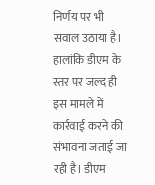निर्णय पर भी सवाल उठाया है। हालांकि डीएम के स्तर पर जल्द ही इस मामले में कार्रवाई करने की संभावना जताई जा रही है। डीएम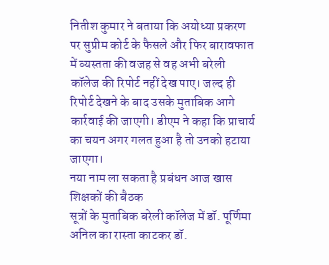नितीश कुमार ने बताया कि अयोध्या प्रकरण पर सुप्रीम कोर्ट के फैसले और फिर बारावफात में व्यस्तता की वजह से वह अभी बरेली कॉलेज की रिपोर्ट नहीं देख पाए। जल्द ही रिपोर्ट देखने के बाद उसके मुताबिक आगे कार्रवाई की जाएगी। डीएम ने कहा कि प्राचार्य का चयन अगर गलत हुआ है तो उनको हटाया जाएगा।
नया नाम ला सकता है प्रबंधन आज खास शिक्षकों की बैठक
सूत्रों के मुताबिक बरेली कॉलेज में डॉ. पूर्णिमा अनिल का रास्ता काटकर डॉ.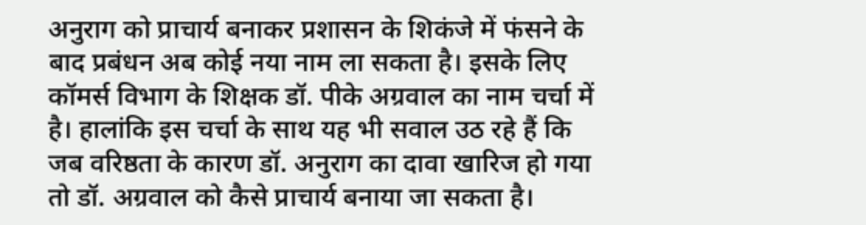अनुराग को प्राचार्य बनाकर प्रशासन के शिकंजे में फंसने के बाद प्रबंधन अब कोई नया नाम ला सकता है। इसके लिए कॉमर्स विभाग के शिक्षक डॉ. पीके अग्रवाल का नाम चर्चा में है। हालांकि इस चर्चा के साथ यह भी सवाल उठ रहे हैं कि जब वरिष्ठता के कारण डॉ. अनुराग का दावा खारिज हो गया तो डॉ. अग्रवाल को कैसे प्राचार्य बनाया जा सकता है।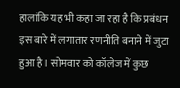हालांकि यह भी कहा जा रहा है कि प्रबंधन इस बारे में लगातार रणनीति बनाने में जुटा हुआ है। सोमवार को कॉलेज में कुछ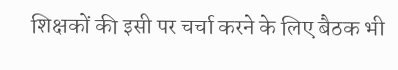शिक्षकों की इसी पर चर्चा करने के लिए बैठक भी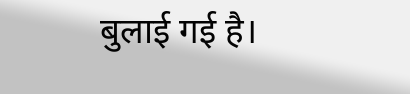बुलाई गई है।